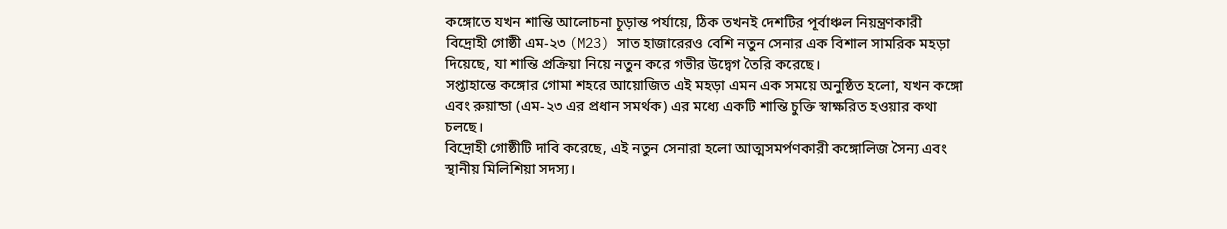কঙ্গোতে যখন শান্তি আলোচনা চূড়ান্ত পর্যায়ে, ঠিক তখনই দেশটির পূর্বাঞ্চল নিয়ন্ত্রণকারী বিদ্রোহী গোষ্ঠী এম-২৩ (M23) সাত হাজারেরও বেশি নতুন সেনার এক বিশাল সামরিক মহড়া দিয়েছে, যা শান্তি প্রক্রিয়া নিয়ে নতুন করে গভীর উদ্বেগ তৈরি করেছে।
সপ্তাহান্তে কঙ্গোর গোমা শহরে আয়োজিত এই মহড়া এমন এক সময়ে অনুষ্ঠিত হলো, যখন কঙ্গো এবং রুয়ান্ডা (এম-২৩ এর প্রধান সমর্থক) এর মধ্যে একটি শান্তি চুক্তি স্বাক্ষরিত হওয়ার কথা চলছে।
বিদ্রোহী গোষ্ঠীটি দাবি করেছে, এই নতুন সেনারা হলো আত্মসমর্পণকারী কঙ্গোলিজ সৈন্য এবং স্থানীয় মিলিশিয়া সদস্য।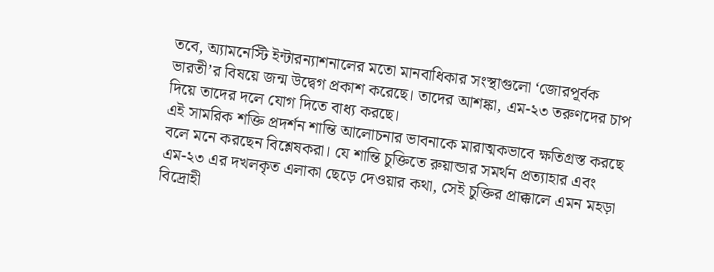তবে, অ্যামনেস্টি ইন্টারন্যাশনালের মতো মানবাধিকার সংস্থাগুলো ‘জোরপূর্বক ভারতী’র বিষয়ে জন্ম উদ্বেগ প্রকাশ করেছে। তাদের আশঙ্কা, এম-২৩ তরুণদের চাপ দিয়ে তাদের দলে যোগ দিতে বাধ্য করছে।
এই সামরিক শক্তি প্রদর্শন শান্তি আলোচনার ভাবনাকে মারাত্মকভাবে ক্ষতিগ্রস্ত করছে বলে মনে করছেন বিশ্লেষকরা। যে শান্তি চুক্তিতে রুয়ান্ডার সমর্থন প্রত্যাহার এবং এম-২৩ এর দখলকৃত এলাকা ছেড়ে দেওয়ার কথা, সেই চুক্তির প্রাক্কালে এমন মহড়া বিদ্রোহী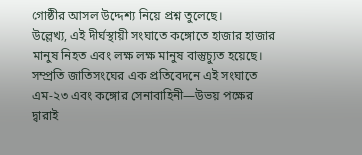গোষ্ঠীর আসল উদ্দেশ্য নিয়ে প্রশ্ন তুলেছে।
উল্লেখ্য, এই দীর্ঘস্থায়ী সংঘাতে কঙ্গোতে হাজার হাজার মানুষ নিহত এবং লক্ষ লক্ষ মানুষ বাস্তুচ্যুত হয়েছে। সম্প্রতি জাতিসংঘের এক প্রতিবেদনে এই সংঘাতে এম-২৩ এবং কঙ্গোর সেনাবাহিনী—উভয় পক্ষের দ্বারাই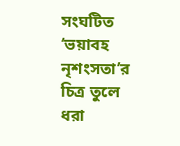সংঘটিত ‘ভয়াবহ নৃশংসতা’র চিত্র তুলে ধরা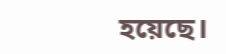হয়েছে।